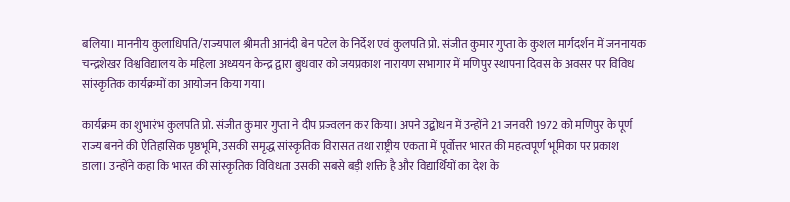बलिया। माननीय कुलाधिपति/राज्यपाल श्रीमती आनंदी बेन पटेल के निर्देश एवं कुलपति प्रो. संजीत कुमार गुप्ता के कुशल मार्गदर्शन में जननायक चन्द्रशेखर विश्वविद्यालय के महिला अध्ययन केन्द्र द्वारा बुधवार को जयप्रकाश नारायण सभागार में मणिपुर स्थापना दिवस के अवसर पर विविध सांस्कृतिक कार्यक्रमों का आयोजन किया गया।

कार्यक्रम का शुभारंभ कुलपति प्रो. संजीत कुमार गुप्ता ने दीप प्रज्वलन कर किया। अपने उद्बोधन में उन्होंने 21 जनवरी 1972 को मणिपुर के पूर्ण राज्य बनने की ऐतिहासिक पृष्ठभूमि, उसकी समृद्ध सांस्कृतिक विरासत तथा राष्ट्रीय एकता में पूर्वोत्तर भारत की महत्वपूर्ण भूमिका पर प्रकाश डाला। उन्होंने कहा कि भारत की सांस्कृतिक विविधता उसकी सबसे बड़ी शक्ति है और विद्यार्थियों का देश के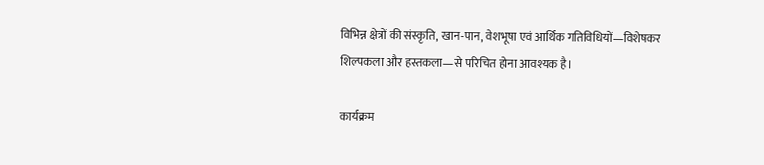विभिन्न क्षेत्रों की संस्कृति, खान-पान, वेशभूषा एवं आर्थिक गतिविधियों—विशेषकर शिल्पकला और हस्तकला—से परिचित होना आवश्यक है।

कार्यक्रम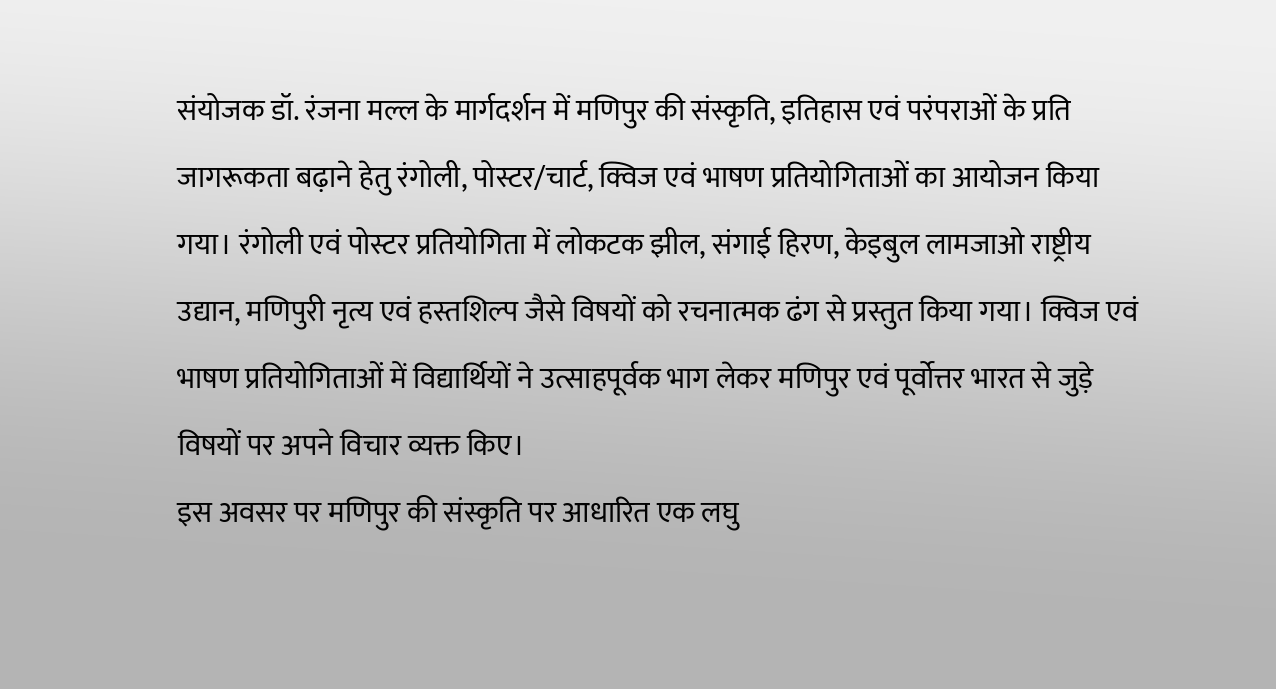संयोजक डॉ. रंजना मल्ल के मार्गदर्शन में मणिपुर की संस्कृति, इतिहास एवं परंपराओं के प्रति जागरूकता बढ़ाने हेतु रंगोली, पोस्टर/चार्ट, क्विज एवं भाषण प्रतियोगिताओं का आयोजन किया गया। रंगोली एवं पोस्टर प्रतियोगिता में लोकटक झील, संगाई हिरण, केइबुल लामजाओ राष्ट्रीय उद्यान, मणिपुरी नृत्य एवं हस्तशिल्प जैसे विषयों को रचनात्मक ढंग से प्रस्तुत किया गया। क्विज एवं भाषण प्रतियोगिताओं में विद्यार्थियों ने उत्साहपूर्वक भाग लेकर मणिपुर एवं पूर्वोत्तर भारत से जुड़े विषयों पर अपने विचार व्यक्त किए।
इस अवसर पर मणिपुर की संस्कृति पर आधारित एक लघु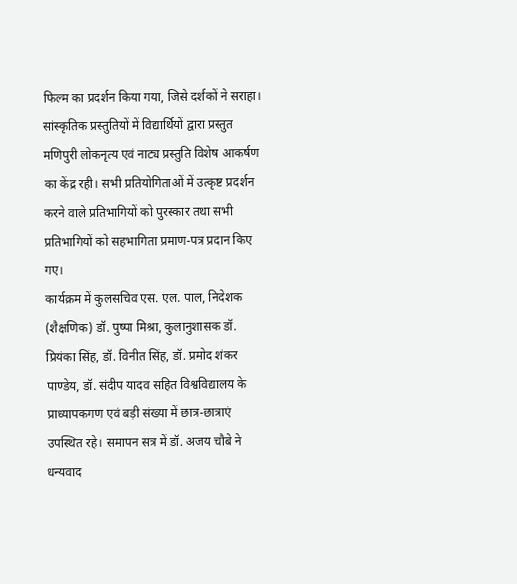फिल्म का प्रदर्शन किया गया, जिसे दर्शकों ने सराहा। सांस्कृतिक प्रस्तुतियों में विद्यार्थियों द्वारा प्रस्तुत मणिपुरी लोकनृत्य एवं नाट्य प्रस्तुति विशेष आकर्षण का केंद्र रही। सभी प्रतियोगिताओं में उत्कृष्ट प्रदर्शन करने वाले प्रतिभागियों को पुरस्कार तथा सभी प्रतिभागियों को सहभागिता प्रमाण-पत्र प्रदान किए गए।
कार्यक्रम में कुलसचिव एस. एल. पाल, निदेशक (शैक्षणिक) डॉ. पुष्पा मिश्रा, कुलानुशासक डॉ. प्रियंका सिंह, डॉ. विनीत सिंह, डॉ. प्रमोद शंकर पाण्डेय, डॉ. संदीप यादव सहित विश्वविद्यालय के प्राध्यापकगण एवं बड़ी संख्या में छात्र-छात्राएं उपस्थित रहे। समापन सत्र में डॉ. अजय चौबे ने धन्यवाद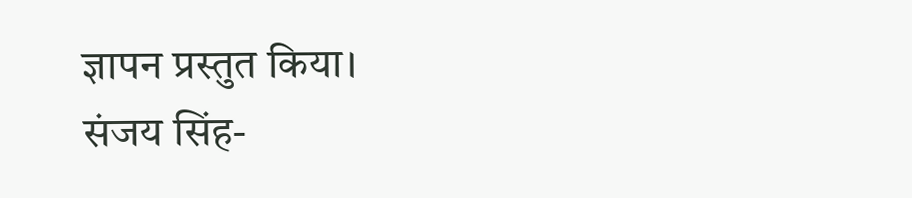ज्ञापन प्रस्तुत किया।
संजय सिंह-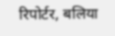रिपोर्टर, बलिया